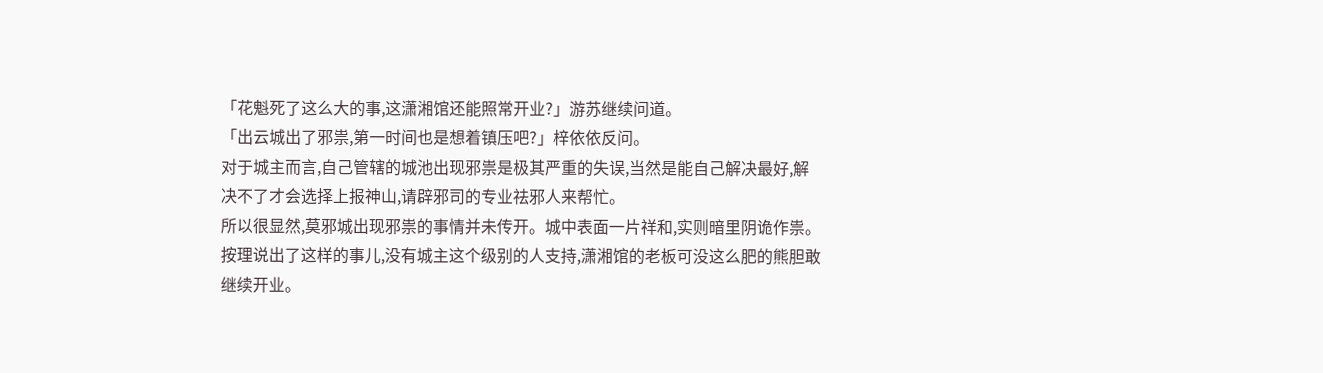「花魁死了这么大的事,这潇湘馆还能照常开业?」游苏继续问道。
「出云城出了邪祟,第一时间也是想着镇压吧?」梓依依反问。
对于城主而言,自己管辖的城池出现邪祟是极其严重的失误,当然是能自己解决最好,解决不了才会选择上报神山,请辟邪司的专业祛邪人来帮忙。
所以很显然,莫邪城出现邪祟的事情并未传开。城中表面一片祥和,实则暗里阴诡作祟。
按理说出了这样的事儿,没有城主这个级别的人支持,潇湘馆的老板可没这么肥的熊胆敢继续开业。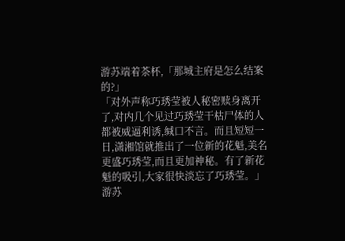游苏端着茶杯,「那城主府是怎么结案的?」
「对外声称巧琇莹被人秘密赎身离开了,对内几个见过巧琇莹干枯尸体的人都被威逼利诱,缄口不言。而且短短一日,潇湘馆就推出了一位新的花魁,美名更盛巧琇莹,而且更加神秘。有了新花魁的吸引,大家很快淡忘了巧琇莹。」
游苏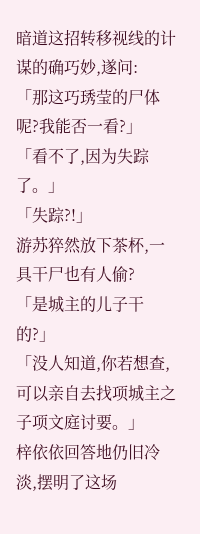暗道这招转移视线的计谋的确巧妙,遂问:
「那这巧琇莹的尸体呢?我能否一看?」
「看不了,因为失踪了。」
「失踪?!」
游苏猝然放下茶杯,一具干尸也有人偷?
「是城主的儿子干的?」
「没人知道,你若想查,可以亲自去找项城主之子项文庭讨要。」
梓依依回答地仍旧冷淡,摆明了这场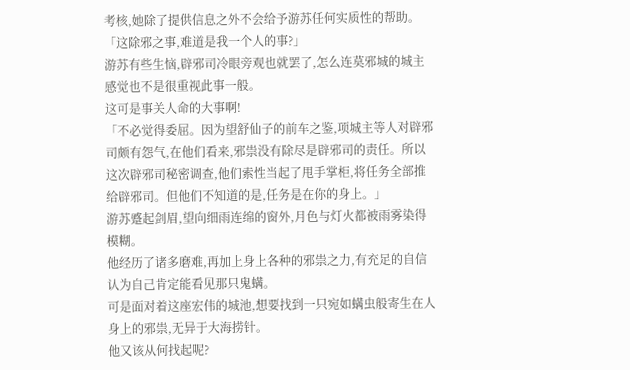考核,她除了提供信息之外不会给予游苏任何实质性的帮助。
「这除邪之事,难道是我一个人的事?」
游苏有些生恼,辟邪司冷眼旁观也就罢了,怎么连莫邪城的城主感觉也不是很重视此事一般。
这可是事关人命的大事啊!
「不必觉得委屈。因为望舒仙子的前车之鉴,项城主等人对辟邪司颇有怨气,在他们看来,邪祟没有除尽是辟邪司的责任。所以这次辟邪司秘密调查,他们索性当起了甩手掌柜,将任务全部推给辟邪司。但他们不知道的是,任务是在你的身上。」
游苏蹙起剑眉,望向细雨连绵的窗外,月色与灯火都被雨雾染得模糊。
他经历了诸多磨难,再加上身上各种的邪祟之力,有充足的自信认为自己肯定能看见那只鬼螨。
可是面对着这座宏伟的城池,想要找到一只宛如螨虫般寄生在人身上的邪祟,无异于大海捞针。
他又该从何找起呢?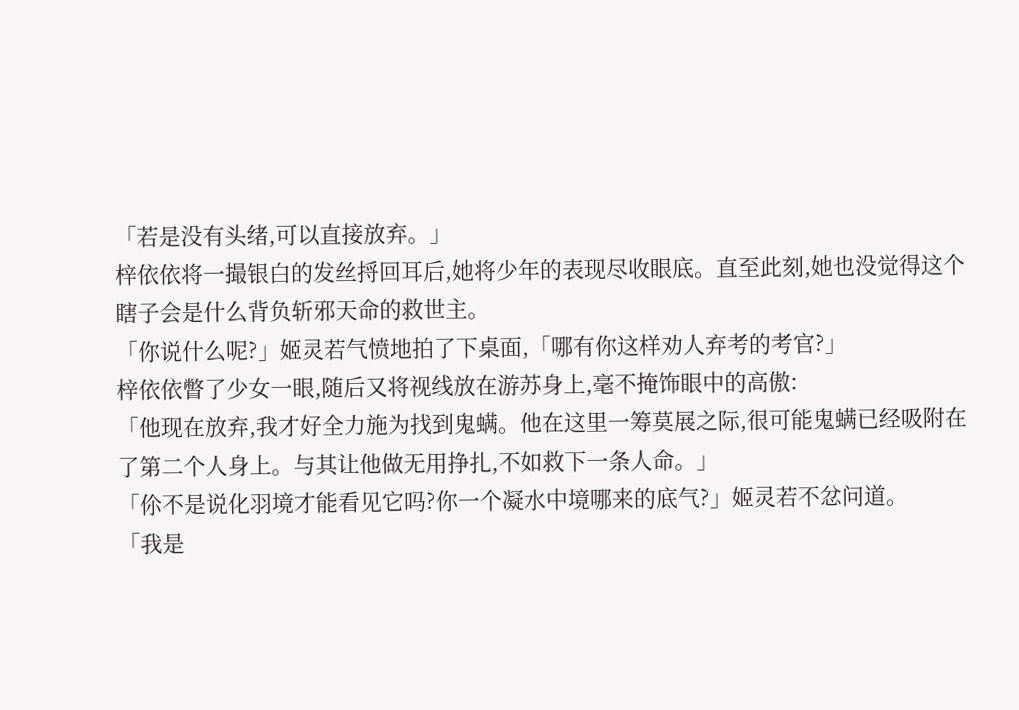「若是没有头绪,可以直接放弃。」
梓依依将一撮银白的发丝捋回耳后,她将少年的表现尽收眼底。直至此刻,她也没觉得这个瞎子会是什么背负斩邪天命的救世主。
「你说什么呢?」姬灵若气愤地拍了下桌面,「哪有你这样劝人弃考的考官?」
梓依依瞥了少女一眼,随后又将视线放在游苏身上,毫不掩饰眼中的高傲:
「他现在放弃,我才好全力施为找到鬼螨。他在这里一筹莫展之际,很可能鬼螨已经吸附在了第二个人身上。与其让他做无用挣扎,不如救下一条人命。」
「伱不是说化羽境才能看见它吗?你一个凝水中境哪来的底气?」姬灵若不忿问道。
「我是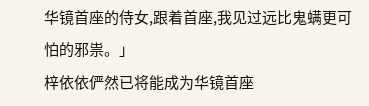华镜首座的侍女,跟着首座,我见过远比鬼螨更可怕的邪祟。」
梓依依俨然已将能成为华镜首座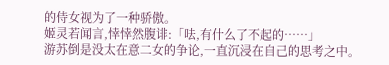的侍女视为了一种骄傲。
姬灵若闻言,悻悻然腹诽:「呿,有什么了不起的……」
游苏倒是没太在意二女的争论,一直沉浸在自己的思考之中。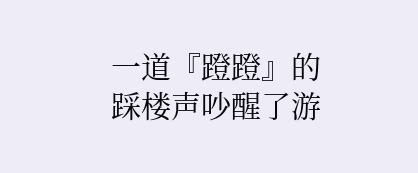一道『蹬蹬』的踩楼声吵醒了游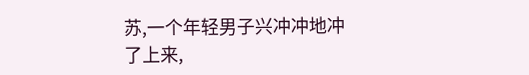苏,一个年轻男子兴冲冲地冲了上来,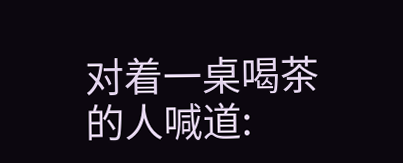对着一桌喝茶的人喊道: